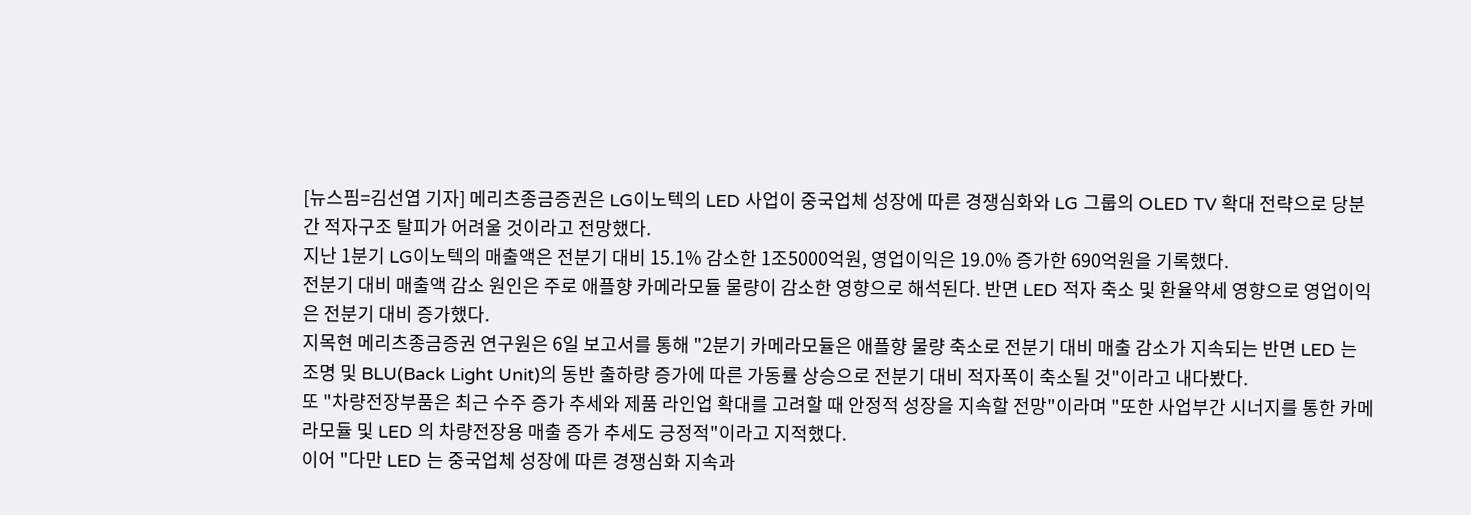[뉴스핌=김선엽 기자] 메리츠종금증권은 LG이노텍의 LED 사업이 중국업체 성장에 따른 경쟁심화와 LG 그룹의 OLED TV 확대 전략으로 당분간 적자구조 탈피가 어려울 것이라고 전망했다.
지난 1분기 LG이노텍의 매출액은 전분기 대비 15.1% 감소한 1조5000억원, 영업이익은 19.0% 증가한 690억원을 기록했다.
전분기 대비 매출액 감소 원인은 주로 애플향 카메라모듈 물량이 감소한 영향으로 해석된다. 반면 LED 적자 축소 및 환율약세 영향으로 영업이익은 전분기 대비 증가했다.
지목현 메리츠종금증권 연구원은 6일 보고서를 통해 "2분기 카메라모듈은 애플향 물량 축소로 전분기 대비 매출 감소가 지속되는 반면 LED 는 조명 및 BLU(Back Light Unit)의 동반 출하량 증가에 따른 가동률 상승으로 전분기 대비 적자폭이 축소될 것"이라고 내다봤다.
또 "차량전장부품은 최근 수주 증가 추세와 제품 라인업 확대를 고려할 때 안정적 성장을 지속할 전망"이라며 "또한 사업부간 시너지를 통한 카메라모듈 및 LED 의 차량전장용 매출 증가 추세도 긍정적"이라고 지적했다.
이어 "다만 LED 는 중국업체 성장에 따른 경쟁심화 지속과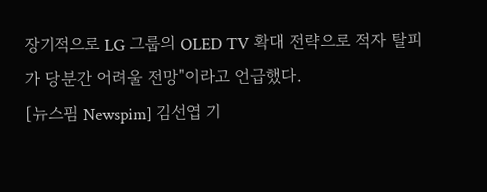장기적으로 LG 그룹의 OLED TV 확대 전략으로 적자 탈피가 당분간 어려울 전망"이라고 언급했다.
[뉴스핌 Newspim] 김선엽 기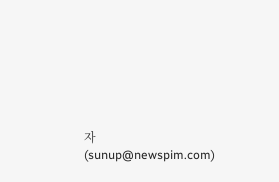자 (sunup@newspim.com)